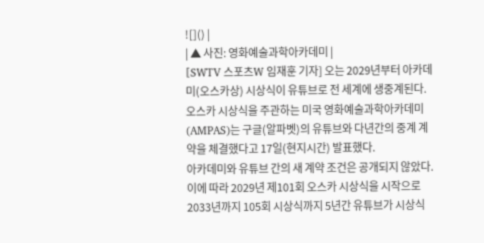![]() |
| ▲ 사진: 영화예술과학아카데미 |
[SWTV 스포츠W 임재훈 기자] 오는 2029년부터 아카데미(오스카상) 시상식이 유튜브로 전 세계에 생중계된다.
오스카 시상식을 주관하는 미국 영화예술과학아카데미(AMPAS)는 구글(알파벳)의 유튜브와 다년간의 중계 계약을 체결했다고 17일(현지시간) 발표했다.
아카데미와 유튜브 간의 새 계약 조건은 공개되지 않았다.
이에 따라 2029년 제101회 오스카 시상식을 시작으로 2033년까지 105회 시상식까지 5년간 유튜브가 시상식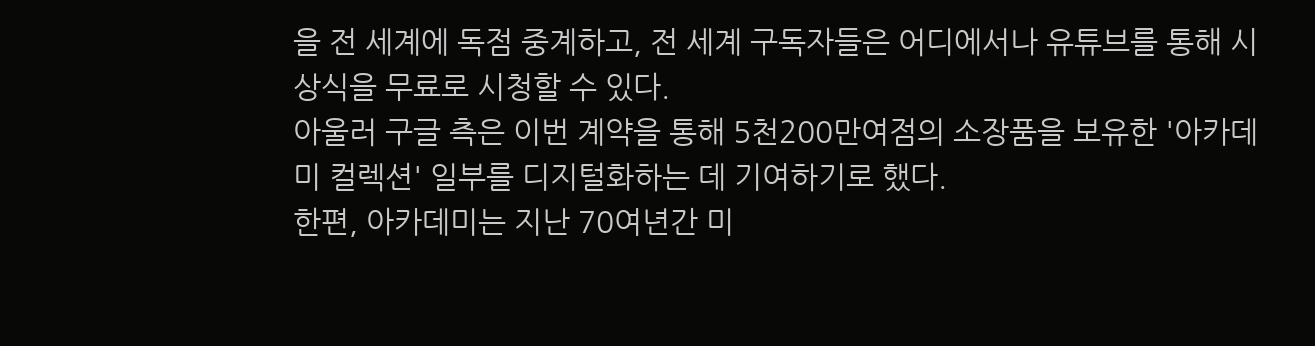을 전 세계에 독점 중계하고, 전 세계 구독자들은 어디에서나 유튜브를 통해 시상식을 무료로 시청할 수 있다.
아울러 구글 측은 이번 계약을 통해 5천200만여점의 소장품을 보유한 '아카데미 컬렉션' 일부를 디지털화하는 데 기여하기로 했다.
한편, 아카데미는 지난 70여년간 미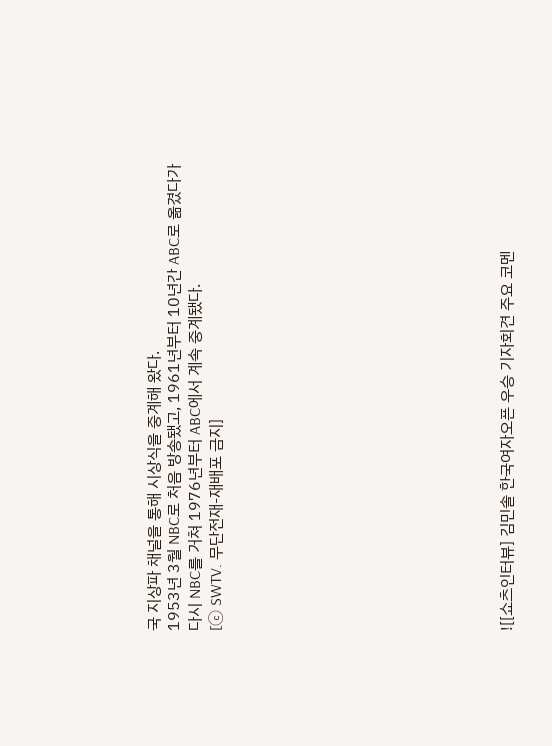국 지상파 채널을 통해 시상식을 중계해 왔다.
1953년 3월 NBC로 처음 방송됐고, 1961년부터 10년간 ABC로 옮겼다가 다시 NBC를 거쳐 1976년부터 ABC에서 계속 중계됐다.
[ⓒ SWTV. 무단전재-재배포 금지]













![[쇼츠인터뷰] 김민솔 한국여자오픈 우승 기자회견 주요 코멘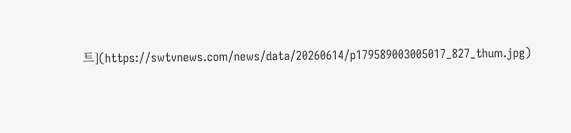트](https://swtvnews.com/news/data/20260614/p179589003005017_827_thum.jpg)